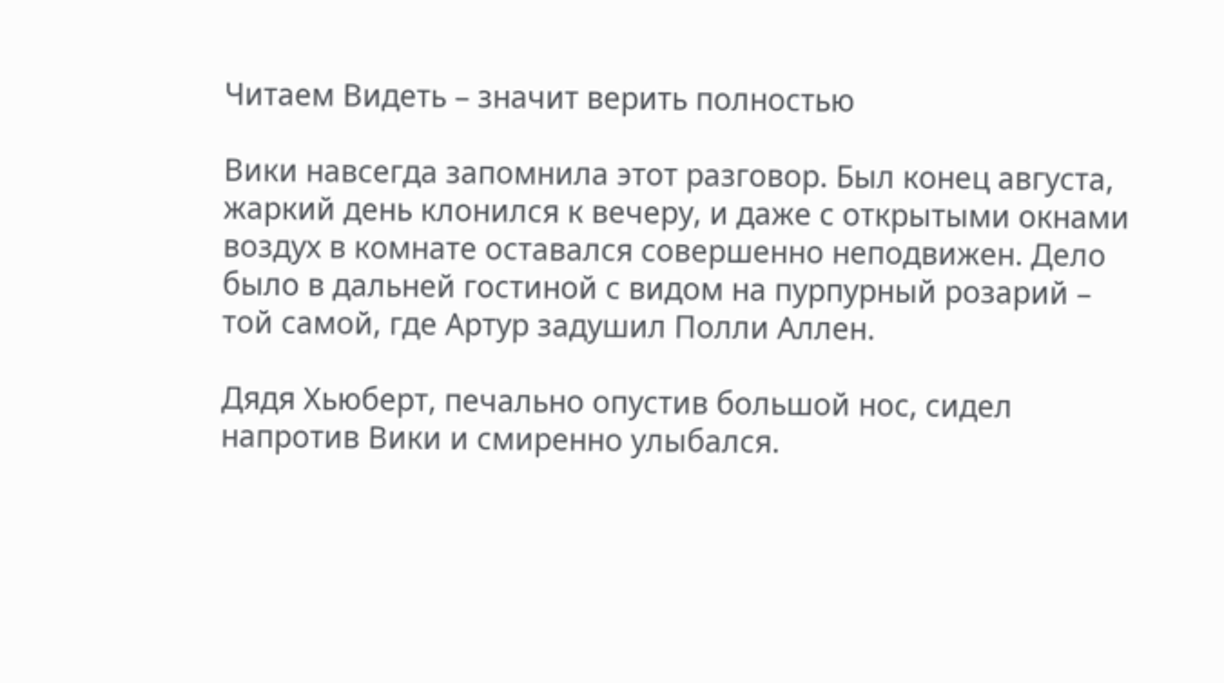Читаем Видеть – значит верить полностью

Вики навсегда запомнила этот разговор. Был конец августа, жаркий день клонился к вечеру, и даже с открытыми окнами воздух в комнате оставался совершенно неподвижен. Дело было в дальней гостиной с видом на пурпурный розарий – той самой, где Артур задушил Полли Аллен.

Дядя Хьюберт, печально опустив большой нос, сидел напротив Вики и смиренно улыбался.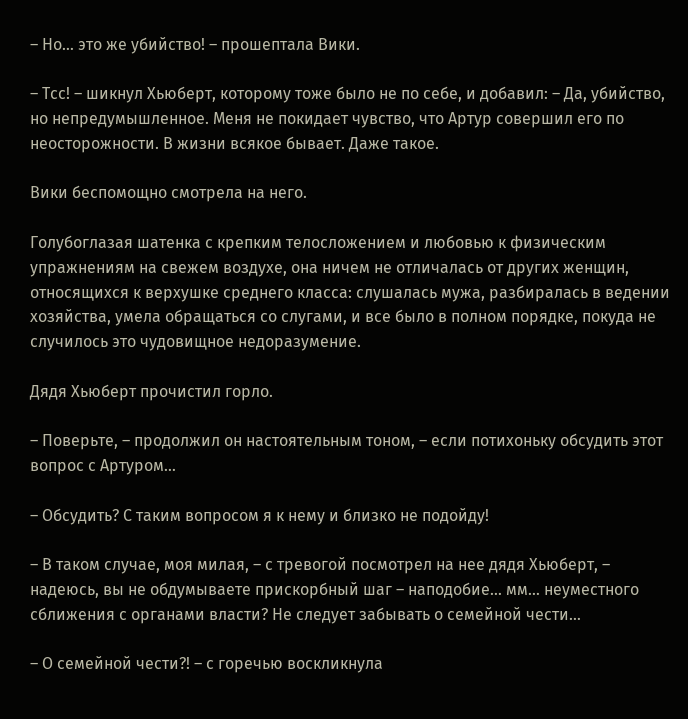– Но… это же убийство! – прошептала Вики.

– Тсс! – шикнул Хьюберт, которому тоже было не по себе, и добавил: – Да, убийство, но непредумышленное. Меня не покидает чувство, что Артур совершил его по неосторожности. В жизни всякое бывает. Даже такое.

Вики беспомощно смотрела на него.

Голубоглазая шатенка с крепким телосложением и любовью к физическим упражнениям на свежем воздухе, она ничем не отличалась от других женщин, относящихся к верхушке среднего класса: слушалась мужа, разбиралась в ведении хозяйства, умела обращаться со слугами, и все было в полном порядке, покуда не случилось это чудовищное недоразумение.

Дядя Хьюберт прочистил горло.

– Поверьте, – продолжил он настоятельным тоном, – если потихоньку обсудить этот вопрос с Артуром…

– Обсудить? С таким вопросом я к нему и близко не подойду!

– В таком случае, моя милая, – с тревогой посмотрел на нее дядя Хьюберт, – надеюсь, вы не обдумываете прискорбный шаг – наподобие… мм… неуместного сближения с органами власти? Не следует забывать о семейной чести…

– О семейной чести?! – с горечью воскликнула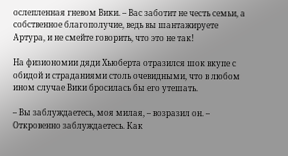ослепленная гневом Вики. – Вас заботит не честь семьи, а собственное благополучие, ведь вы шантажируете Артура, и не смейте говорить, что это не так!

На физиономии дяди Хьюберта отразился шок вкупе с обидой и страданиями столь очевидными, что в любом ином случае Вики бросилась бы его утешать.

– Вы заблуждаетесь, моя милая, – возразил он. – Откровенно заблуждаетесь. Как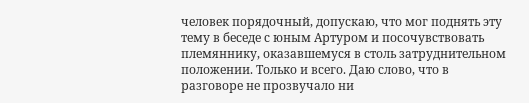человек порядочный, допускаю, что мог поднять эту тему в беседе с юным Артуром и посочувствовать племяннику, оказавшемуся в столь затруднительном положении. Только и всего. Даю слово, что в разговоре не прозвучало ни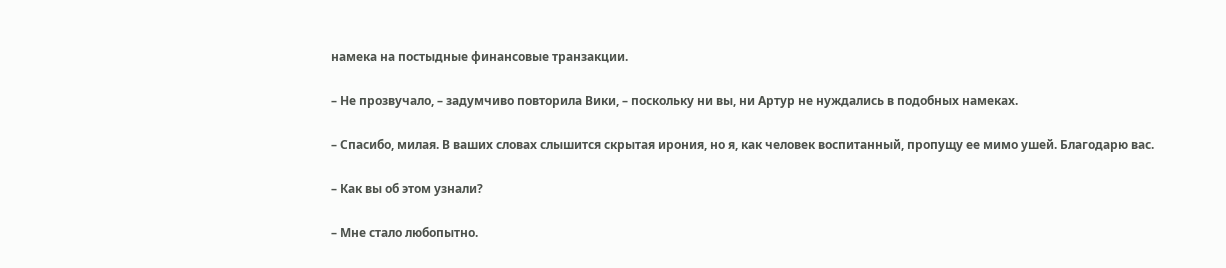намека на постыдные финансовые транзакции.

– Не прозвучало, – задумчиво повторила Вики, – поскольку ни вы, ни Артур не нуждались в подобных намеках.

– Спасибо, милая. В ваших словах слышится скрытая ирония, но я, как человек воспитанный, пропущу ее мимо ушей. Благодарю вас.

– Как вы об этом узнали?

– Мне стало любопытно.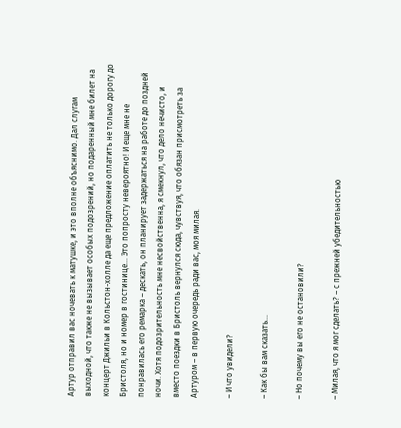Артур отправил вас ночевать к матушке, и это вполне объяснимо. Дал слугам выходной, что также не вызывает особых подозрений, но подаренный мне билет на концерт Джильи в Кольстон-холле да еще предложение оплатить не только дорогу до Бристоля, но и номер в гостинице… Это попросту невероятно! И еще мне не понравилась его ремарка – дескать, он планирует задержаться на работе до поздней ночи. Хотя подозрительность мне несвойственна, я смекнул, что дело нечисто, и вместо поездки в Бристоль вернулся сюда, чувствуя, что обязан присмотреть за Артуром – в первую очередь ради вас, моя милая.

– И что увидели?

– Как бы вам сказать…

– Но почему вы его не остановили?

– Милая, что я мог сделать? – с прежней убедительностью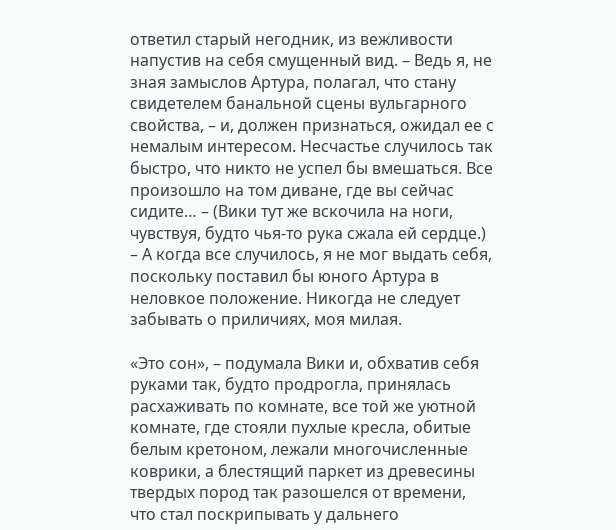ответил старый негодник, из вежливости напустив на себя смущенный вид. – Ведь я, не зная замыслов Артура, полагал, что стану свидетелем банальной сцены вульгарного свойства, – и, должен признаться, ожидал ее с немалым интересом. Несчастье случилось так быстро, что никто не успел бы вмешаться. Все произошло на том диване, где вы сейчас сидите… – (Вики тут же вскочила на ноги, чувствуя, будто чья-то рука сжала ей сердце.) – А когда все случилось, я не мог выдать себя, поскольку поставил бы юного Артура в неловкое положение. Никогда не следует забывать о приличиях, моя милая.

«Это сон», – подумала Вики и, обхватив себя руками так, будто продрогла, принялась расхаживать по комнате, все той же уютной комнате, где стояли пухлые кресла, обитые белым кретоном, лежали многочисленные коврики, а блестящий паркет из древесины твердых пород так разошелся от времени, что стал поскрипывать у дальнего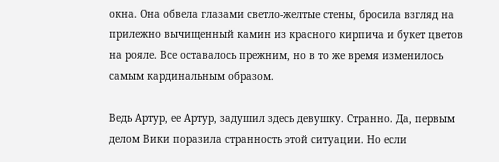окна. Она обвела глазами светло-желтые стены, бросила взгляд на прилежно вычищенный камин из красного кирпича и букет цветов на рояле. Все оставалось прежним, но в то же время изменилось самым кардинальным образом.

Ведь Артур, ее Артур, задушил здесь девушку. Странно. Да, первым делом Вики поразила странность этой ситуации. Но если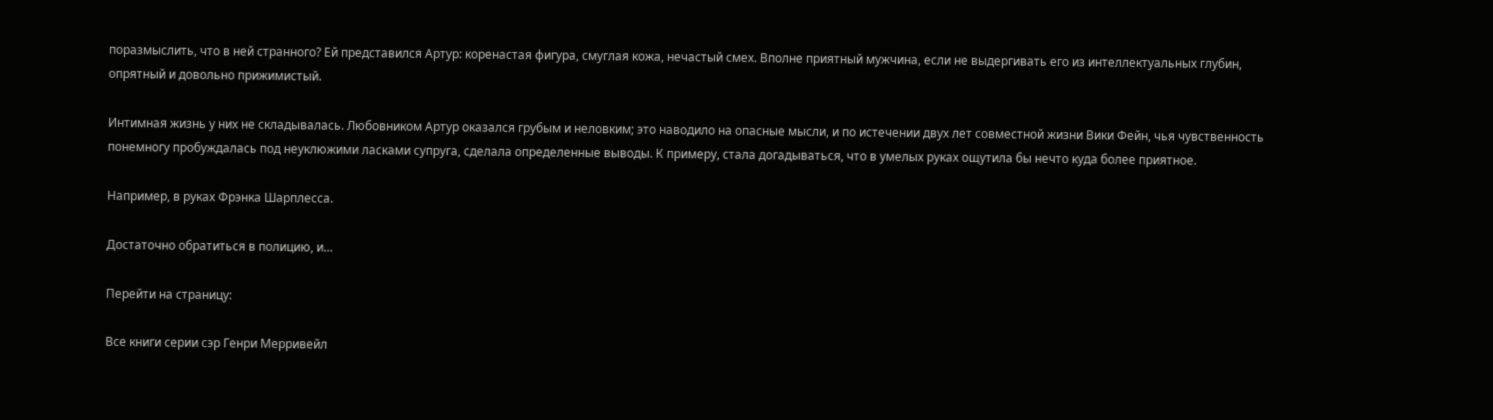поразмыслить, что в ней странного? Ей представился Артур: коренастая фигура, смуглая кожа, нечастый смех. Вполне приятный мужчина, если не выдергивать его из интеллектуальных глубин, опрятный и довольно прижимистый.

Интимная жизнь у них не складывалась. Любовником Артур оказался грубым и неловким; это наводило на опасные мысли, и по истечении двух лет совместной жизни Вики Фейн, чья чувственность понемногу пробуждалась под неуклюжими ласками супруга, сделала определенные выводы. К примеру, стала догадываться, что в умелых руках ощутила бы нечто куда более приятное.

Например, в руках Фрэнка Шарплесса.

Достаточно обратиться в полицию, и…

Перейти на страницу:

Все книги серии сэр Генри Мерривейл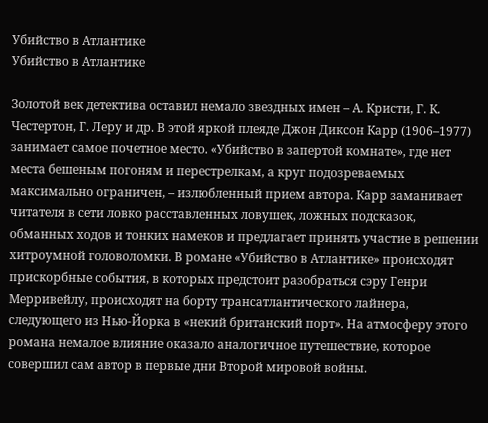Убийство в Атлантике
Убийство в Атлантике

Золотой век детектива оставил немало звездных имен – А. Кристи, Г. К. Честертон, Г. Леру и др. В этой яркой плеяде Джон Диксон Карр (1906–1977) занимает самое почетное место. «Убийство в запертой комнате», где нет места бешеным погоням и перестрелкам, а круг подозреваемых максимально ограничен, – излюбленный прием автора. Карр заманивает читателя в сети ловко расставленных ловушек, ложных подсказок, обманных ходов и тонких намеков и предлагает принять участие в решении хитроумной головоломки. В романе «Убийство в Атлантике» происходят прискорбные события, в которых предстоит разобраться сэру Генри Мерривейлу, происходят на борту трансатлантического лайнера, следующего из Нью-Йорка в «некий британский порт». На атмосферу этого романа немалое влияние оказало аналогичное путешествие, которое совершил сам автор в первые дни Второй мировой войны.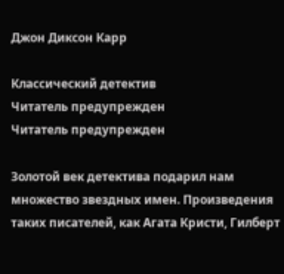Джон Диксон Карр

Классический детектив
Читатель предупрежден
Читатель предупрежден

Золотой век детектива подарил нам множество звездных имен. Произведения таких писателей, как Агата Кристи, Гилберт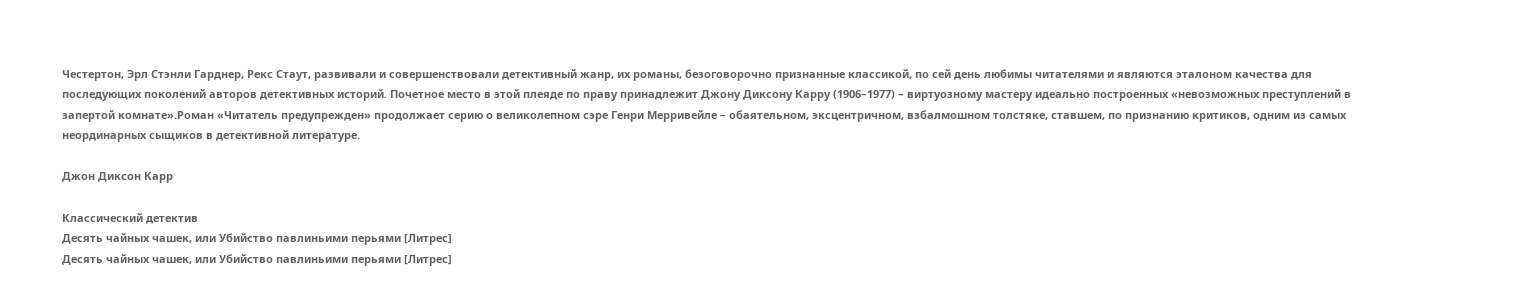Честертон, Эрл Стэнли Гарднер, Рекс Стаут, развивали и совершенствовали детективный жанр, их романы, безоговорочно признанные классикой, по сей день любимы читателями и являются эталоном качества для последующих поколений авторов детективных историй. Почетное место в этой плеяде по праву принадлежит Джону Диксону Карру (1906–1977) – виртуозному мастеру идеально построенных «невозможных преступлений в запертой комнате».Роман «Читатель предупрежден» продолжает серию о великолепном сэре Генри Мерривейле – обаятельном, эксцентричном, взбалмошном толстяке, ставшем, по признанию критиков, одним из самых неординарных сыщиков в детективной литературе.

Джон Диксон Карр

Классический детектив
Десять чайных чашек, или Убийство павлиньими перьями [Литрес]
Десять чайных чашек, или Убийство павлиньими перьями [Литрес]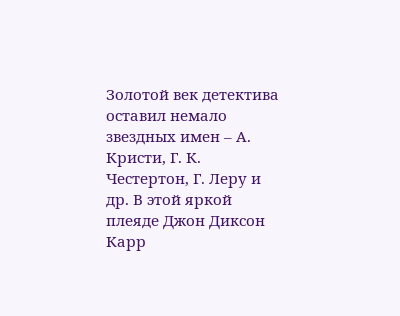Золотой век детектива оставил немало звездных имен – А. Кристи, Г. К. Честертон, Г. Леру и др. В этой яркой плеяде Джон Диксон Карр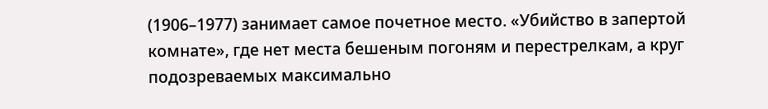(1906–1977) занимает самое почетное место. «Убийство в запертой комнате», где нет места бешеным погоням и перестрелкам, а круг подозреваемых максимально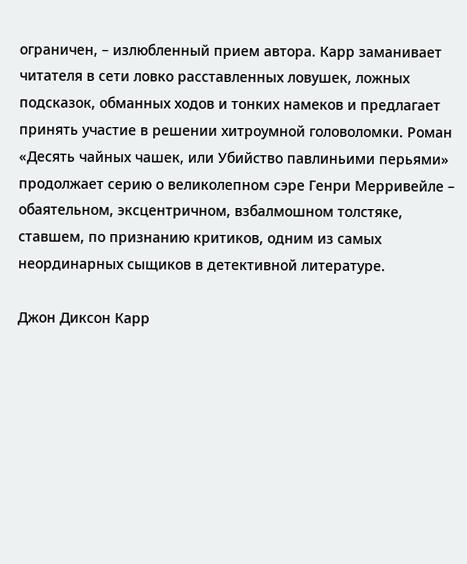ограничен, – излюбленный прием автора. Карр заманивает читателя в сети ловко расставленных ловушек, ложных подсказок, обманных ходов и тонких намеков и предлагает принять участие в решении хитроумной головоломки. Роман «Десять чайных чашек, или Убийство павлиньими перьями» продолжает серию о великолепном сэре Генри Мерривейле – обаятельном, эксцентричном, взбалмошном толстяке, ставшем, по признанию критиков, одним из самых неординарных сыщиков в детективной литературе.

Джон Диксон Карр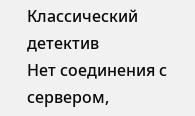Классический детектив
Нет соединения с сервером,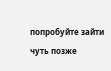попробуйте зайти чуть позже